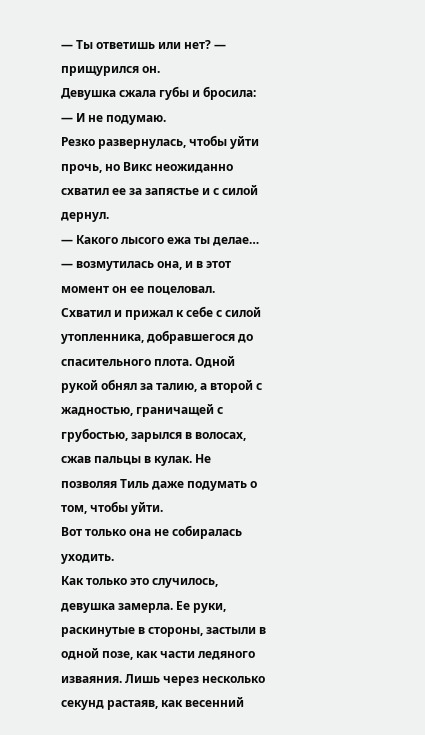— Ты ответишь или нет? — прищурился он.
Девушка сжала губы и бросила:
— И не подумаю.
Резко развернулась, чтобы уйти прочь, но Викс неожиданно схватил ее за запястье и с силой дернул.
— Какого лысого ежа ты делае… — возмутилась она, и в этот момент он ее поцеловал.
Схватил и прижал к себе с силой утопленника, добравшегося до спасительного плота. Одной рукой обнял за талию, а второй с жадностью, граничащей с грубостью, зарылся в волосах, сжав пальцы в кулак. Не позволяя Тиль даже подумать о том, чтобы уйти.
Вот только она не собиралась уходить.
Как только это случилось, девушка замерла. Ее руки, раскинутые в стороны, застыли в одной позе, как части ледяного изваяния. Лишь через несколько секунд растаяв, как весенний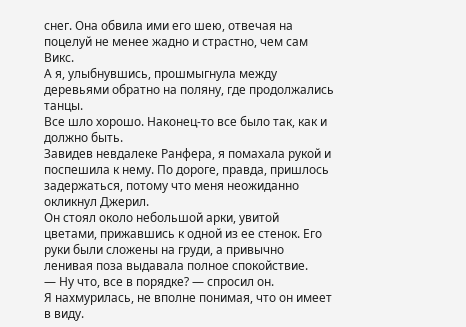снег. Она обвила ими его шею, отвечая на поцелуй не менее жадно и страстно, чем сам Викс.
А я, улыбнувшись, прошмыгнула между деревьями обратно на поляну, где продолжались танцы.
Все шло хорошо. Наконец-то все было так, как и должно быть.
Завидев невдалеке Ранфера, я помахала рукой и поспешила к нему. По дороге, правда, пришлось задержаться, потому что меня неожиданно окликнул Джерил.
Он стоял около небольшой арки, увитой цветами, прижавшись к одной из ее стенок. Его руки были сложены на груди, а привычно ленивая поза выдавала полное спокойствие.
— Ну что, все в порядке? — спросил он.
Я нахмурилась, не вполне понимая, что он имеет в виду.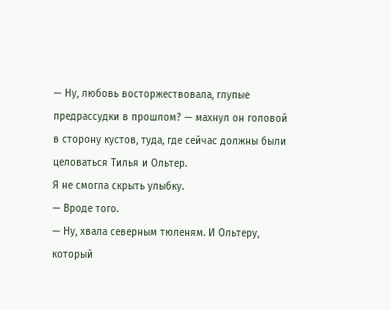— Ну, любовь восторжествовала, глупые предрассудки в прошлом? — махнул он головой в сторону кустов, туда, где сейчас должны были целоваться Тилья и Ольтер.
Я не смогла скрыть улыбку.
— Вроде того.
— Ну, хвала северным тюленям. И Ольтеру, который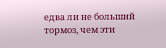едва ли не больший тормоз, чем эти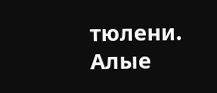тюлени.
Алые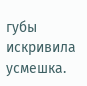губы искривила усмешка.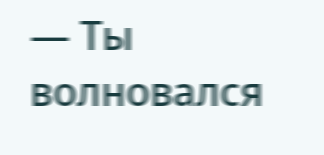— Ты волновался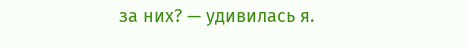за них? — удивилась я.